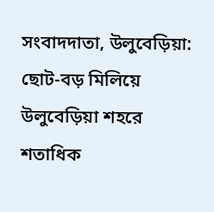সংবাদদাতা, উলুবেড়িয়া: ছোট-বড় মিলিয়ে উলুবেড়িয়া শহরে শতাধিক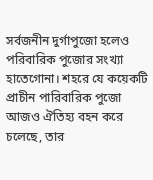সর্বজনীন দুর্গাপুজো হলেও পরিবারিক পুজোর সংখ্যা হাতেগোনা। শহরে যে কয়েকটি প্রাচীন পারিবারিক পুজো আজও ঐতিহ্য বহন করে চলেছে, তার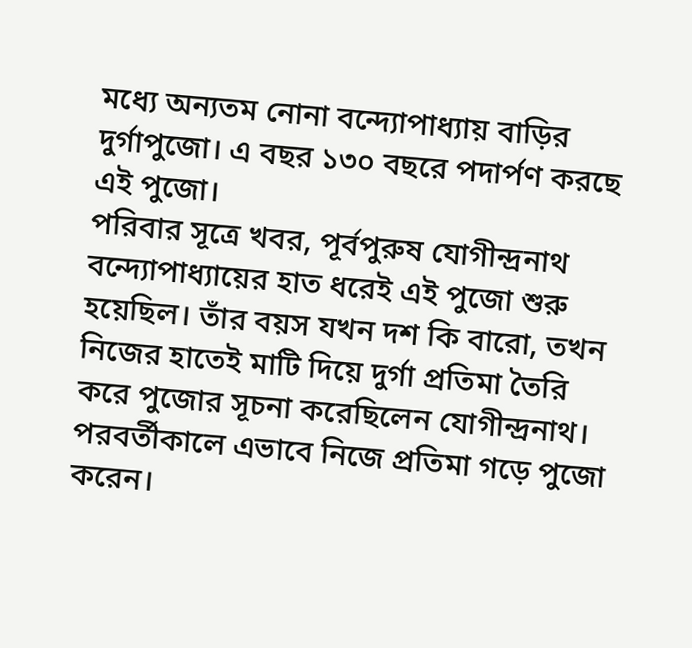মধ্যে অন্যতম নোনা বন্দ্যোপাধ্যায় বাড়ির দুর্গাপুজো। এ বছর ১৩০ বছরে পদার্পণ করছে এই পুজো।
পরিবার সূত্রে খবর, পূর্বপুরুষ যোগীন্দ্রনাথ বন্দ্যোপাধ্যায়ের হাত ধরেই এই পুজো শুরু হয়েছিল। তাঁর বয়স যখন দশ কি বারো, তখন নিজের হাতেই মাটি দিয়ে দুর্গা প্রতিমা তৈরি করে পুজোর সূচনা করেছিলেন যোগীন্দ্রনাথ। পরবর্তীকালে এভাবে নিজে প্রতিমা গড়ে পুজো করেন।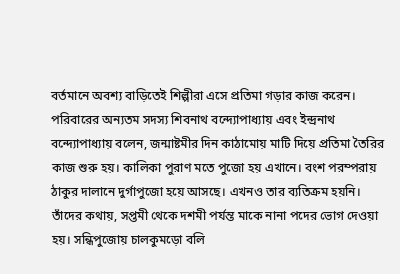বর্তমানে অবশ্য বাড়িতেই শিল্পীরা এসে প্রতিমা গড়ার কাজ করেন। পরিবারের অন্যতম সদস্য শিবনাথ বন্দ্যোপাধ্যায় এবং ইন্দ্রনাথ বন্দ্যোপাধ্যায় বলেন, জন্মাষ্টমীর দিন কাঠামোয় মাটি দিয়ে প্রতিমা তৈরির কাজ শুরু হয়। কালিকা পুরাণ মতে পুজো হয় এখানে। বংশ পরম্পরায় ঠাকুর দালানে দুর্গাপুজো হয়ে আসছে। এখনও তার ব্যতিক্রম হয়নি। তাঁদের কথায়, সপ্তমী থেকে দশমী পর্যন্ত মাকে নানা পদের ভোগ দেওয়া হয়। সন্ধিপুজোয় চালকুমড়ো বলি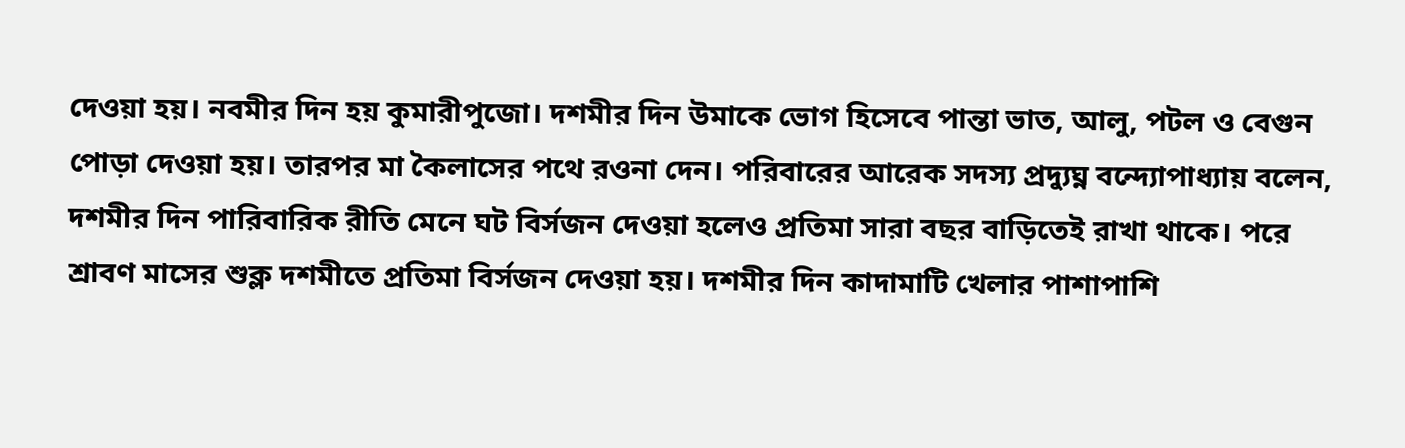দেওয়া হয়। নবমীর দিন হয় কুমারীপুজো। দশমীর দিন উমাকে ভোগ হিসেবে পান্তা ভাত, আলু, পটল ও বেগুন পোড়া দেওয়া হয়। তারপর মা কৈলাসের পথে রওনা দেন। পরিবারের আরেক সদস্য প্রদ্যুঘ্ন বন্দ্যোপাধ্যায় বলেন, দশমীর দিন পারিবারিক রীতি মেনে ঘট বির্সজন দেওয়া হলেও প্রতিমা সারা বছর বাড়িতেই রাখা থাকে। পরে শ্রাবণ মাসের শুক্ল দশমীতে প্রতিমা বির্সজন দেওয়া হয়। দশমীর দিন কাদামাটি খেলার পাশাপাশি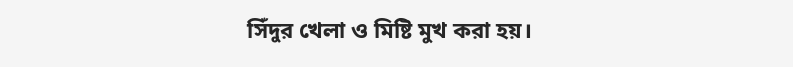সিঁদুর খেলা ও মিষ্টি মুখ করা হয়।